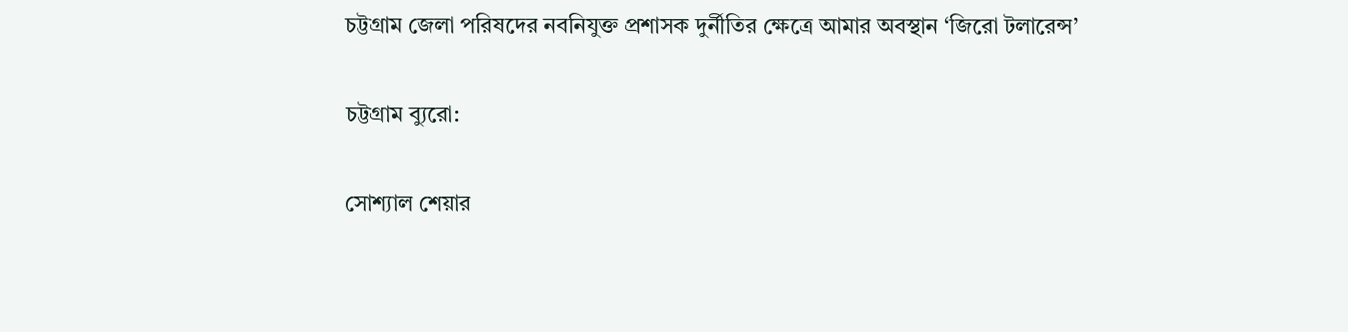চট্টগ্রাম জেলা পরিষদের নবনিযুক্ত প্রশাসক দুর্নীতির ক্ষেত্রে আমার অবস্থান ‘জিরো টলারেন্স’

চট্টগ্রাম ব্যুরো:

সোশ্যাল শেয়ার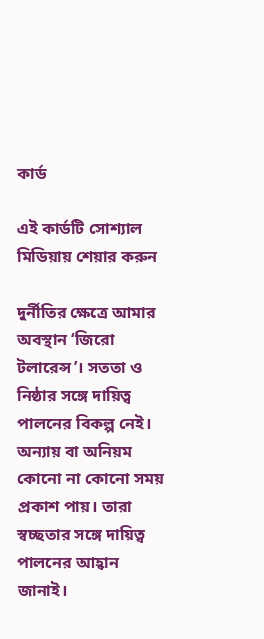কার্ড

এই কার্ডটি সোশ্যাল মিডিয়ায় শেয়ার করুন

দুর্নীতির ক্ষেত্রে আমার অবস্থান ‘জিরো টলারেন্স’। সততা ও নিষ্ঠার সঙ্গে দায়িত্ব পালনের বিকল্প নেই। অন্যায় বা অনিয়ম কোনো না কোনো সময় প্রকাশ পায়। তারা স্বচ্ছতার সঙ্গে দায়িত্ব পালনের আহ্বান জানাই।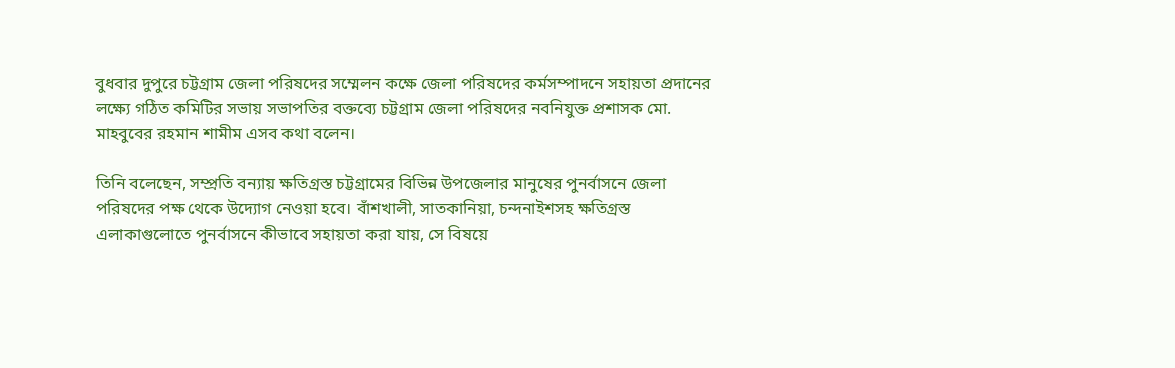বুধবার দুপুরে চট্টগ্রাম জেলা পরিষদের সম্মেলন কক্ষে জেলা পরিষদের কর্মসম্পাদনে সহায়তা প্রদানের লক্ষ্যে গঠিত কমিটির সভায় সভাপতির বক্তব্যে চট্টগ্রাম জেলা পরিষদের নবনিযুক্ত প্রশাসক মো. মাহবুবের রহমান শামীম এসব কথা বলেন।

তিনি বলেছেন, সম্প্রতি বন্যায় ক্ষতিগ্রস্ত চট্টগ্রামের বিভিন্ন উপজেলার মানুষের পুনর্বাসনে জেলা পরিষদের পক্ষ থেকে উদ্যোগ নেওয়া হবে। বাঁশখালী, সাতকানিয়া, চন্দনাইশসহ ক্ষতিগ্রস্ত এলাকাগুলোতে পুনর্বাসনে কীভাবে সহায়তা করা যায়, সে বিষয়ে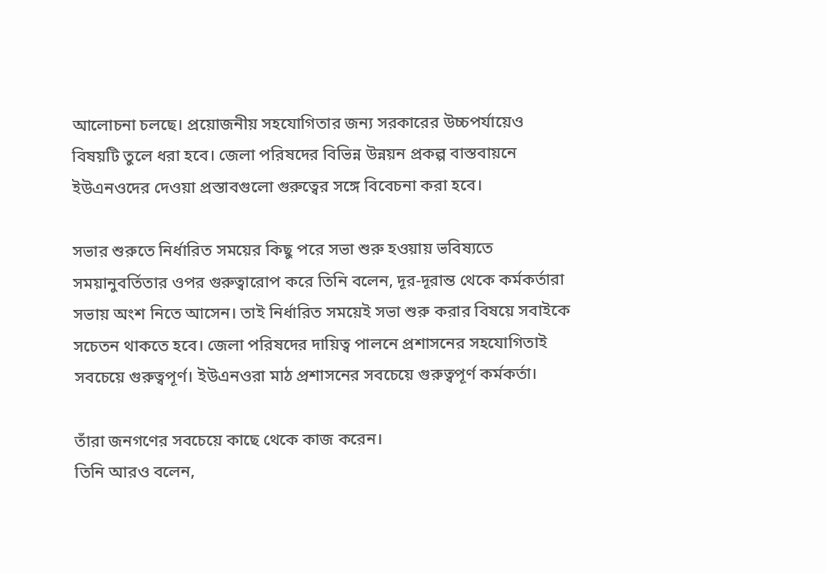আলোচনা চলছে। প্রয়োজনীয় সহযোগিতার জন্য সরকারের উচ্চপর্যায়েও বিষয়টি তুলে ধরা হবে। জেলা পরিষদের বিভিন্ন উন্নয়ন প্রকল্প বাস্তবায়নে ইউএনওদের দেওয়া প্রস্তাবগুলো গুরুত্বের সঙ্গে বিবেচনা করা হবে।

সভার শুরুতে নির্ধারিত সময়ের কিছু পরে সভা শুরু হওয়ায় ভবিষ্যতে সময়ানুবর্তিতার ওপর গুরুত্বারোপ করে তিনি বলেন, দূর-দূরান্ত থেকে কর্মকর্তারা সভায় অংশ নিতে আসেন। তাই নির্ধারিত সময়েই সভা শুরু করার বিষয়ে সবাইকে সচেতন থাকতে হবে। জেলা পরিষদের দায়িত্ব পালনে প্রশাসনের সহযোগিতাই সবচেয়ে গুরুত্বপূর্ণ। ইউএনওরা মাঠ প্রশাসনের সবচেয়ে গুরুত্বপূর্ণ কর্মকর্তা।

তাঁরা জনগণের সবচেয়ে কাছে থেকে কাজ করেন।
তিনি আরও বলেন,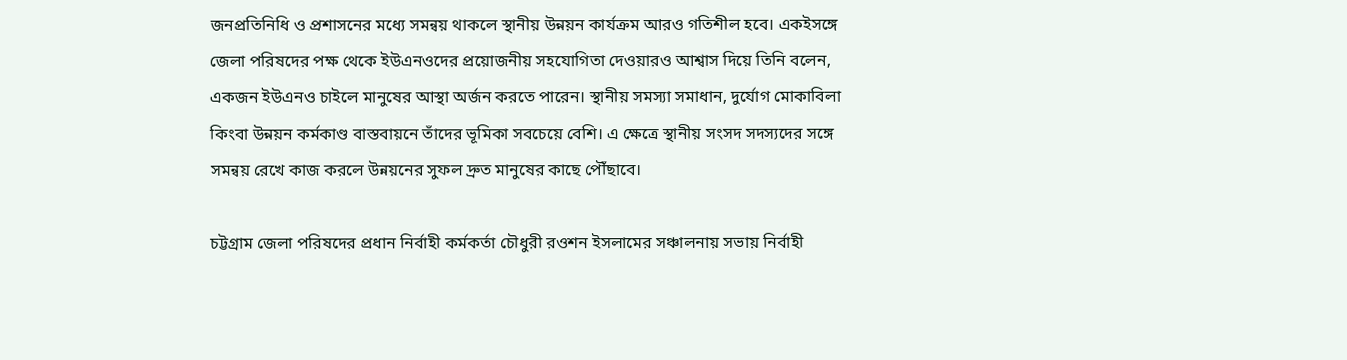জনপ্রতিনিধি ও প্রশাসনের মধ্যে সমন্বয় থাকলে স্থানীয় উন্নয়ন কার্যক্রম আরও গতিশীল হবে। একইসঙ্গে জেলা পরিষদের পক্ষ থেকে ইউএনওদের প্রয়োজনীয় সহযোগিতা দেওয়ারও আশ্বাস দিয়ে তিনি বলেন, একজন ইউএনও চাইলে মানুষের আস্থা অর্জন করতে পারেন। স্থানীয় সমস্যা সমাধান, দুর্যোগ মোকাবিলা কিংবা উন্নয়ন কর্মকাণ্ড বাস্তবায়নে তাঁদের ভূমিকা সবচেয়ে বেশি। এ ক্ষেত্রে স্থানীয় সংসদ সদস্যদের সঙ্গে সমন্বয় রেখে কাজ করলে উন্নয়নের সুফল দ্রুত মানুষের কাছে পৌঁছাবে।

চট্টগ্রাম জেলা পরিষদের প্রধান নির্বাহী কর্মকর্তা চৌধুরী রওশন ইসলামের সঞ্চালনায় সভায় নির্বাহী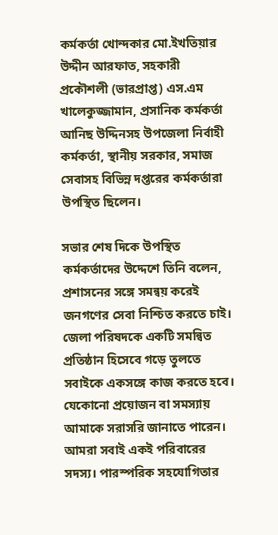কর্মকর্তা খোন্দকার মো.ইখতিয়ার উদ্দীন আরফাত, সহকারী প্রকৌশলী (ভারপ্রাপ্ত) এস.এম খালেকুজ্জামান, প্রসানিক কর্মকর্তা আনিছ উদ্দিনসহ উপজেলা নির্বাহী কর্মকর্তা, স্থানীয় সরকার, সমাজ সেবাসহ বিভিন্ন দপ্তরের কর্মকর্তারা উপস্থিত ছিলেন।

সভার শেষ দিকে উপস্থিত কর্মকর্তাদের উদ্দেশে তিনি বলেন, প্রশাসনের সঙ্গে সমন্বয় করেই জনগণের সেবা নিশ্চিত করতে চাই। জেলা পরিষদকে একটি সমন্বিত প্রতিষ্ঠান হিসেবে গড়ে তুলতে সবাইকে একসঙ্গে কাজ করতে হবে। যেকোনো প্রয়োজন বা সমস্যায় আমাকে সরাসরি জানাতে পারেন। আমরা সবাই একই পরিবারের সদস্য। পারস্পরিক সহযোগিতার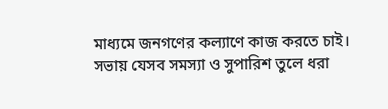মাধ্যমে জনগণের কল্যাণে কাজ করতে চাই। সভায় যেসব সমস্যা ও সুপারিশ তুলে ধরা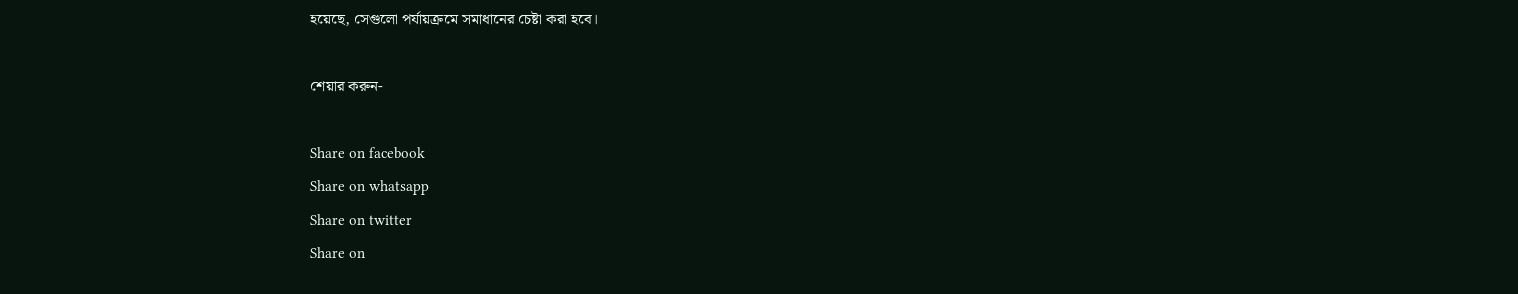হয়েছে, সেগুলো পর্যায়ক্রমে সমাধানের চেষ্টা করা হবে।

শেয়ার করুন-

Share on facebook
Share on whatsapp
Share on twitter
Share on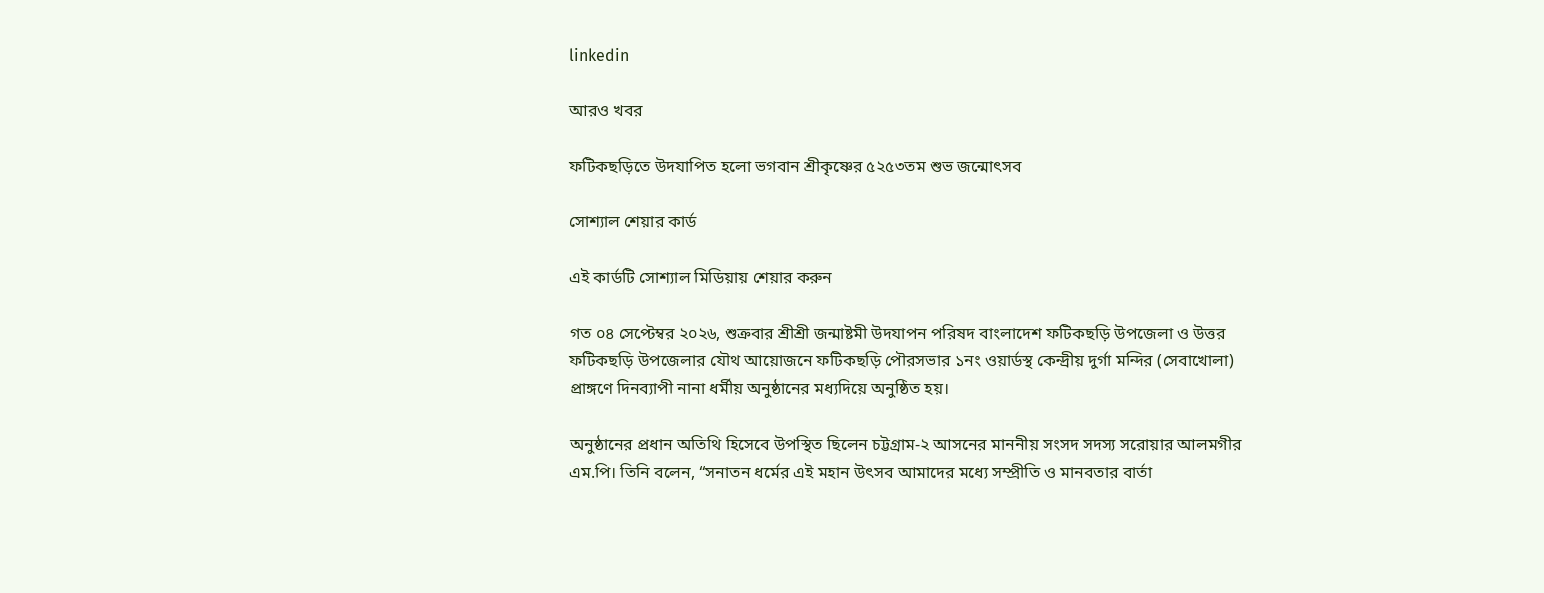linkedin

আরও খবর

ফটিকছড়িতে উদযাপিত হলো ভগবান শ্রীকৃষ্ণের ৫২৫৩তম শুভ জন্মোৎসব

সোশ্যাল শেয়ার কার্ড

এই কার্ডটি সোশ্যাল মিডিয়ায় শেয়ার করুন

গত ০৪ সেপ্টেম্বর ২০২৬, শুক্রবার শ্রীশ্রী জন্মাষ্টমী উদযাপন পরিষদ বাংলাদেশ ফটিকছড়ি উপজেলা ও উত্তর ফটিকছড়ি উপজেলার যৌথ আয়োজনে ফটিকছড়ি পৌরসভার ১নং ওয়ার্ডস্থ কেন্দ্রীয় দুর্গা মন্দির (সেবাখোলা) প্রাঙ্গণে দিনব্যাপী নানা ধর্মীয় অনুষ্ঠানের মধ্যদিয়ে অনুষ্ঠিত হয়।

অনুষ্ঠানের প্রধান অতিথি হিসেবে উপস্থিত ছিলেন চট্টগ্রাম-২ আসনের মাননীয় সংসদ সদস্য সরোয়ার আলমগীর এম.পি। তিনি বলেন, “সনাতন ধর্মের এই মহান উৎসব আমাদের মধ্যে সম্প্রীতি ও মানবতার বার্তা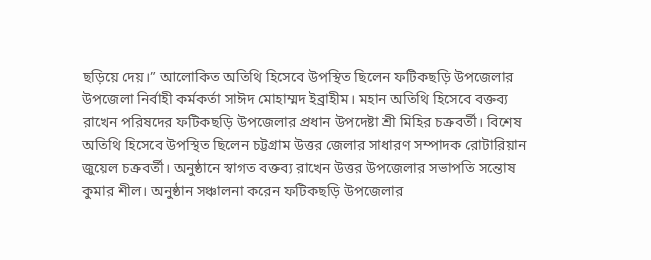ছড়িয়ে দেয়।” আলোকিত অতিথি হিসেবে উপস্থিত ছিলেন ফটিকছড়ি উপজেলার উপজেলা নির্বাহী কর্মকর্তা সাঈদ মোহাম্মদ ইব্রাহীম। মহান অতিথি হিসেবে বক্তব্য রাখেন পরিষদের ফটিকছড়ি উপজেলার প্রধান উপদেষ্টা শ্রী মিহির চক্রবর্তী। বিশেষ অতিথি হিসেবে উপস্থিত ছিলেন চট্টগ্রাম উত্তর জেলার সাধারণ সম্পাদক রোটারিয়ান জুয়েল চক্রবর্তী। অনুষ্ঠানে স্বাগত বক্তব্য রাখেন উত্তর উপজেলার সভাপতি সন্তোষ কুমার শীল। অনুষ্ঠান সঞ্চালনা করেন ফটিকছড়ি উপজেলার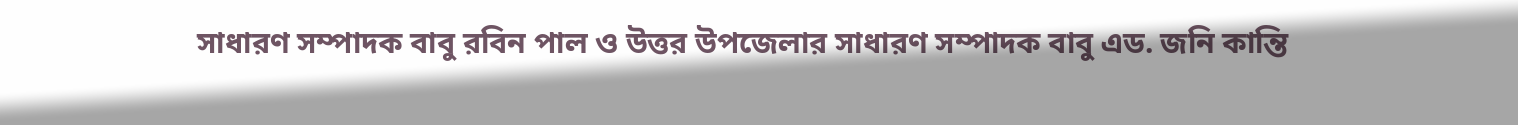সাধারণ সম্পাদক বাবু রবিন পাল ও উত্তর উপজেলার সাধারণ সম্পাদক বাবু এড. জনি কান্তি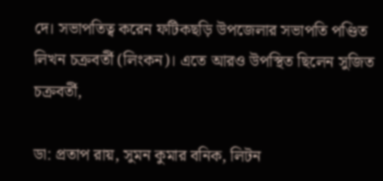দে। সভাপতিত্ব করেন ফটিকছড়ি উপজেলার সভাপতি পণ্ডিত লিখন চক্রবর্তী (লিংকন)। এতে আরও উপস্থিত ছিলেন সুজিত চক্রবর্তী,

ডা: প্রতাপ রায়, সুমন কুমার বনিক, লিটন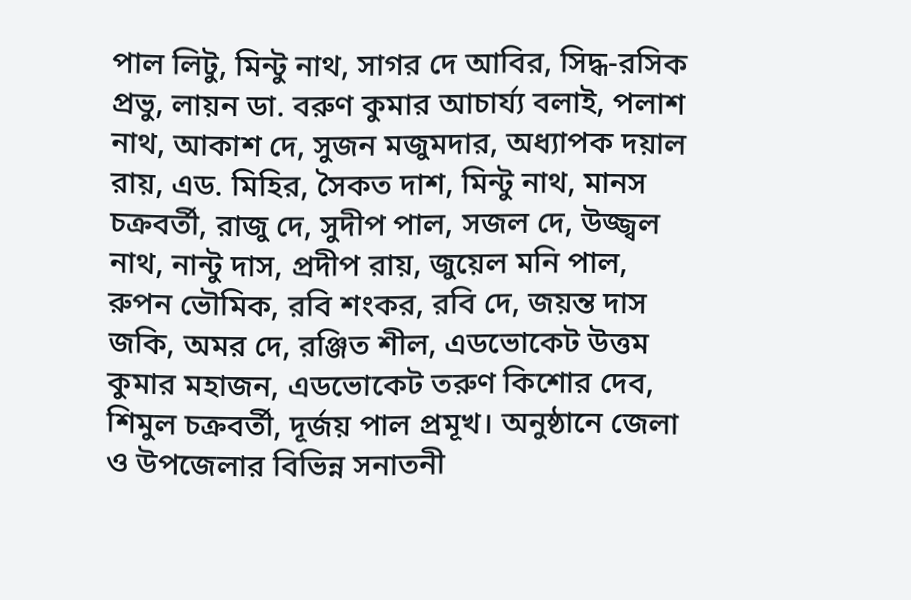পাল লিটু, মিন্টু নাথ, সাগর দে আবির, সিদ্ধ-রসিক প্রভু, লায়ন ডা. বরুণ কুমার আচার্য্য বলাই, পলাশ নাথ, আকাশ দে, সুজন মজুমদার, অধ্যাপক দয়াল রায়, এড. মিহির, সৈকত দাশ, মিন্টু নাথ, মানস চক্রবর্তী, রাজু দে, সুদীপ পাল, সজল দে, উজ্জ্বল নাথ, নান্টু দাস, প্রদীপ রায়, জুয়েল মনি পাল, রুপন ভৌমিক, রবি শংকর, রবি দে, জয়ন্ত দাস জকি, অমর দে, রঞ্জিত শীল, এডভোকেট উত্তম কুমার মহাজন, এডভোকেট তরুণ কিশোর দেব, শিমুল চক্রবর্তী, দূর্জয় পাল প্রমূখ। অনুষ্ঠানে জেলা ও উপজেলার বিভিন্ন সনাতনী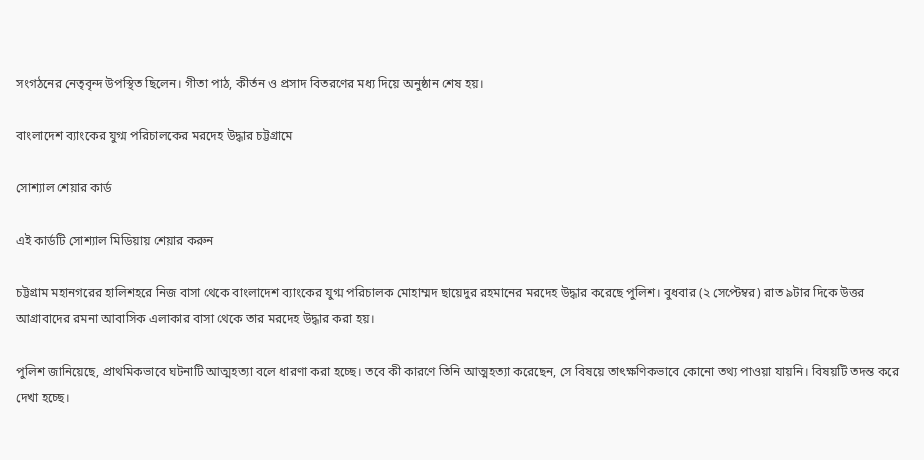সংগঠনের নেতৃবৃন্দ উপস্থিত ছিলেন। গীতা পাঠ, কীর্তন ও প্রসাদ বিতরণের মধ্য দিয়ে অনুষ্ঠান শেষ হয়।

বাংলাদেশ ব্যাংকের যুগ্ম পরিচালকের মরদেহ উদ্ধার চট্টগ্রামে

সোশ্যাল শেয়ার কার্ড

এই কার্ডটি সোশ্যাল মিডিয়ায় শেয়ার করুন

চট্টগ্রাম মহানগরের হালিশহরে নিজ বাসা থেকে বাংলাদেশ ব্যাংকের যুগ্ম পরিচালক মোহাম্মদ ছায়েদুর রহমানের মরদেহ উদ্ধার করেছে পুলিশ। বুধবার (২ সেপ্টেম্বর) রাত ৯টার দিকে উত্তর আগ্রাবাদের রমনা আবাসিক এলাকার বাসা থেকে তার মরদেহ উদ্ধার করা হয়।

পুলিশ জানিয়েছে, প্রাথমিকভাবে ঘটনাটি আত্মহত্যা বলে ধারণা করা হচ্ছে। তবে কী কারণে তিনি আত্মহত্যা করেছেন, সে বিষয়ে তাৎক্ষণিকভাবে কোনো তথ্য পাওয়া যায়নি। বিষয়টি তদন্ত করে দেখা হচ্ছে।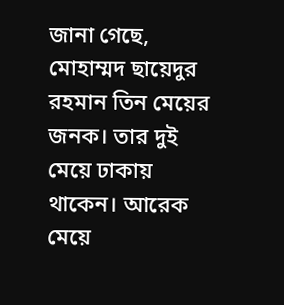জানা গেছে, মোহাম্মদ ছায়েদুর রহমান তিন মেয়ের জনক। তার দুই মেয়ে ঢাকায় থাকেন। আরেক মেয়ে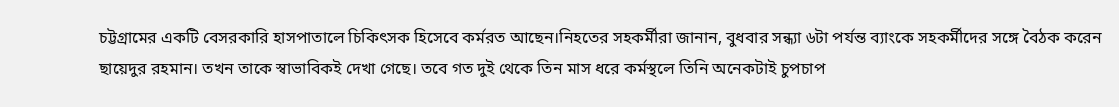চট্টগ্রামের একটি বেসরকারি হাসপাতালে চিকিৎসক হিসেবে কর্মরত আছেন।নিহতের সহকর্মীরা জানান, বুধবার সন্ধ্যা ৬টা পর্যন্ত ব্যাংকে সহকর্মীদের সঙ্গে বৈঠক করেন ছায়েদুর রহমান। তখন তাকে স্বাভাবিকই দেখা গেছে। তবে গত দুই থেকে তিন মাস ধরে কর্মস্থলে তিনি অনেকটাই চুপচাপ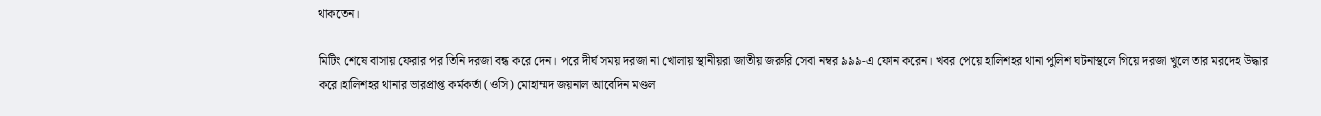থাকতেন।

মিটিং শেষে বাসায় ফেরার পর তিনি দরজা বন্ধ করে দেন। পরে দীর্ঘ সময় দরজা না খোলায় স্থানীয়রা জাতীয় জরুরি সেবা নম্বর ৯৯৯-এ ফোন করেন। খবর পেয়ে হালিশহর থানা পুলিশ ঘটনাস্থলে গিয়ে দরজা খুলে তার মরদেহ উদ্ধার করে।হালিশহর থানার ভারপ্রাপ্ত কর্মকর্তা (ওসি) মোহাম্মদ জয়নাল আবেদিন মণ্ডল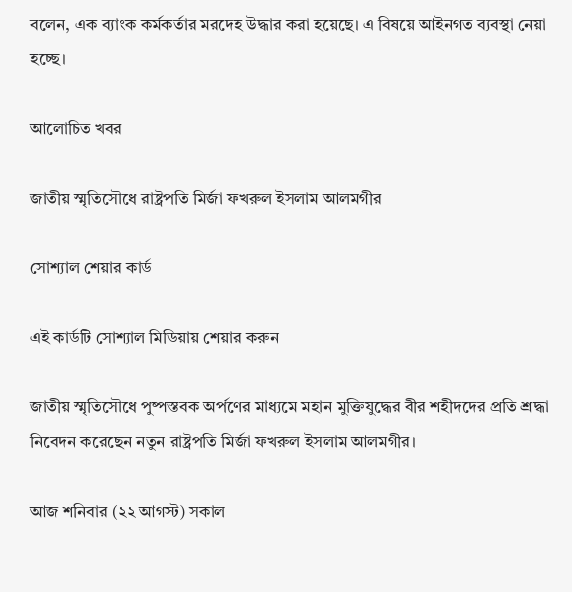বলেন, এক ব্যাংক কর্মকর্তার মরদেহ উদ্ধার করা হয়েছে। এ বিষয়ে আইনগত ব্যবস্থা নেয়া হচ্ছে।

আলোচিত খবর

জাতীয় স্মৃতিসৌধে রাষ্ট্রপতি মির্জা ফখরুল ইসলাম আলমগীর

সোশ্যাল শেয়ার কার্ড

এই কার্ডটি সোশ্যাল মিডিয়ায় শেয়ার করুন

জাতীয় স্মৃতিসৌধে পুষ্পস্তবক অর্পণের মাধ্যমে মহান মুক্তিযুদ্ধের বীর শহীদদের প্রতি শ্রদ্ধা নিবেদন করেছেন নতুন রাষ্ট্রপতি মির্জা ফখরুল ইসলাম আলমগীর।

আজ শনিবার (২২ আগস্ট) সকাল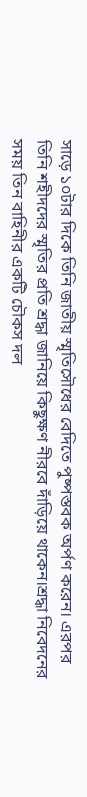সাড়ে ১০টার দিকে তিনি জাতীয় স্মৃতিসৌধের বেদিতে পুষ্পস্তবক অর্পণ করেন। এরপর তিনি শহীদদের স্মৃতির প্রতি শ্রদ্ধা জানিয়ে কিছুক্ষণ নীরবে দাঁড়িয়ে থাকেন।শ্রদ্ধা নিবেদনের সময় তিন বাহিনীর একটি চৌকস দল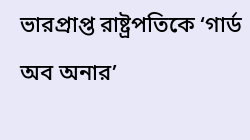ভারপ্রাপ্ত রাষ্ট্রপতিকে ‘গার্ড অব অনার’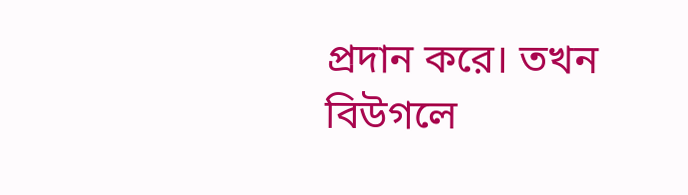প্রদান করে। তখন বিউগলে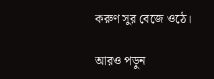করুণ সুর বেজে ওঠে।

আরও পড়ুন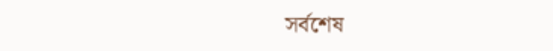সর্বশেষ